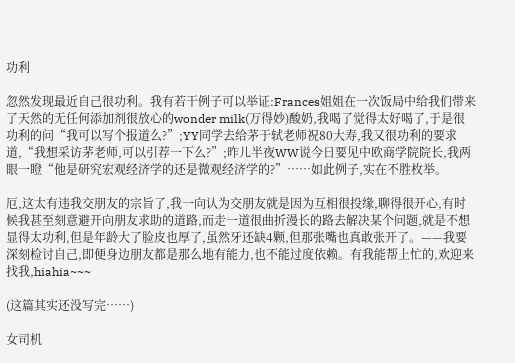功利

忽然发现最近自己很功利。我有若干例子可以举证:Frances姐姐在一次饭局中给我们带来了天然的无任何添加剂很放心的wonder milk(万得妙)酸奶,我喝了觉得太好喝了,于是很功利的问“我可以写个报道么?”;YY同学去给茅于轼老师祝80大寿,我又很功利的要求道,“我想采访茅老师,可以引荐一下么?”;昨儿半夜WW说今日要见中欧商学院院长,我两眼一瞪“他是研究宏观经济学的还是微观经济学的?”……如此例子,实在不胜枚举。

厄,这太有违我交朋友的宗旨了,我一向认为交朋友就是因为互相很投缘,聊得很开心,有时候我甚至刻意避开向朋友求助的道路,而走一道很曲折漫长的路去解决某个问题,就是不想显得太功利,但是年龄大了脸皮也厚了,虽然牙还缺4颗,但那张嘴也真敢张开了。——我要深刻检讨自己,即便身边朋友都是那么地有能力,也不能过度依赖。有我能帮上忙的,欢迎来找我,hiahia~~~

(这篇其实还没写完……)

女司机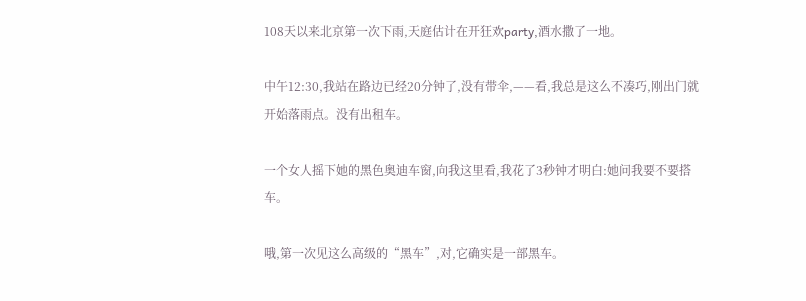108天以来北京第一次下雨,天庭估计在开狂欢party,酒水撒了一地。

中午12:30,我站在路边已经20分钟了,没有带伞,——看,我总是这么不凑巧,刚出门就开始落雨点。没有出租车。

一个女人摇下她的黑色奥迪车窗,向我这里看,我花了3秒钟才明白:她问我要不要搭车。

哦,第一次见这么高级的“黑车”,对,它确实是一部黑车。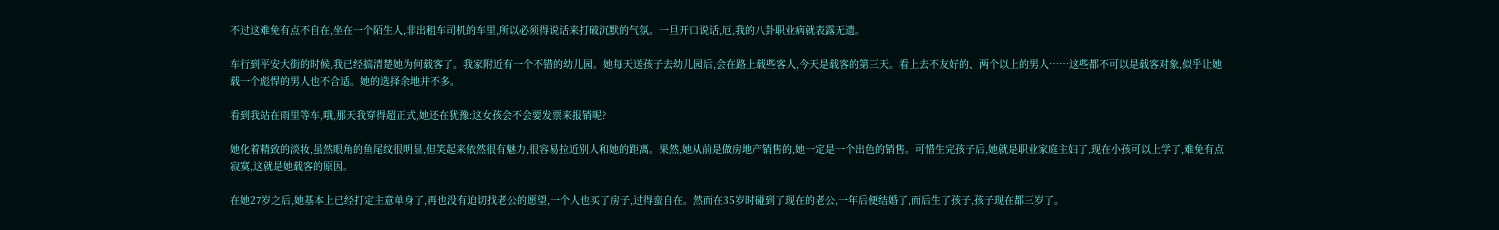不过这难免有点不自在,坐在一个陌生人,非出租车司机的车里,所以必须得说话来打破沉默的气氛。一旦开口说话,厄,我的八卦职业病就表露无遗。

车行到平安大街的时候,我已经搞清楚她为何载客了。我家附近有一个不错的幼儿园。她每天送孩子去幼儿园后,会在路上载些客人,今天是载客的第三天。看上去不友好的、两个以上的男人……这些都不可以是载客对象,似乎让她载一个彪悍的男人也不合适。她的选择余地并不多。

看到我站在雨里等车,哦,那天我穿得超正式,她还在犹豫:这女孩会不会要发票来报销呢?

她化着精致的淡妆,虽然眼角的鱼尾纹很明显,但笑起来依然很有魅力,很容易拉近别人和她的距离。果然,她从前是做房地产销售的,她一定是一个出色的销售。可惜生完孩子后,她就是职业家庭主妇了,现在小孩可以上学了,难免有点寂寞,这就是她载客的原因。

在她27岁之后,她基本上已经打定主意单身了,再也没有迫切找老公的愿望,一个人也买了房子,过得蛮自在。然而在35岁时碰到了现在的老公,一年后便结婚了,而后生了孩子,孩子现在都三岁了。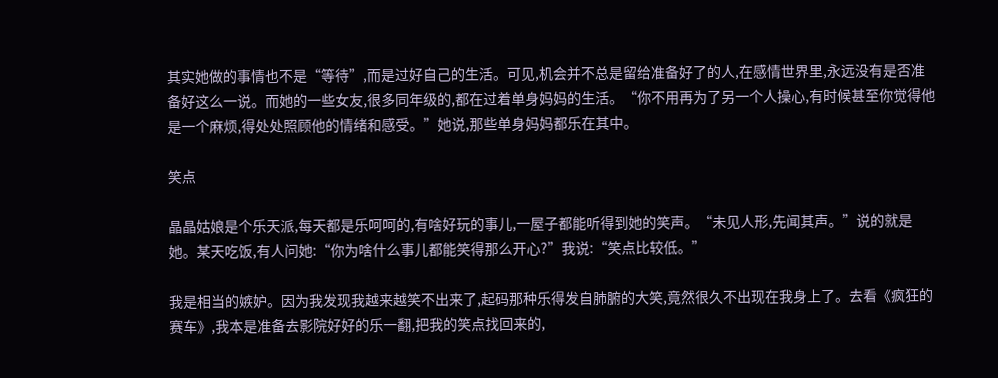其实她做的事情也不是“等待”,而是过好自己的生活。可见,机会并不总是留给准备好了的人,在感情世界里,永远没有是否准备好这么一说。而她的一些女友,很多同年级的,都在过着单身妈妈的生活。“你不用再为了另一个人操心,有时候甚至你觉得他是一个麻烦,得处处照顾他的情绪和感受。”她说,那些单身妈妈都乐在其中。

笑点

晶晶姑娘是个乐天派,每天都是乐呵呵的,有啥好玩的事儿,一屋子都能听得到她的笑声。“未见人形,先闻其声。”说的就是她。某天吃饭,有人问她:“你为啥什么事儿都能笑得那么开心?”我说:“笑点比较低。”

我是相当的嫉妒。因为我发现我越来越笑不出来了,起码那种乐得发自肺腑的大笑,竟然很久不出现在我身上了。去看《疯狂的赛车》,我本是准备去影院好好的乐一翻,把我的笑点找回来的,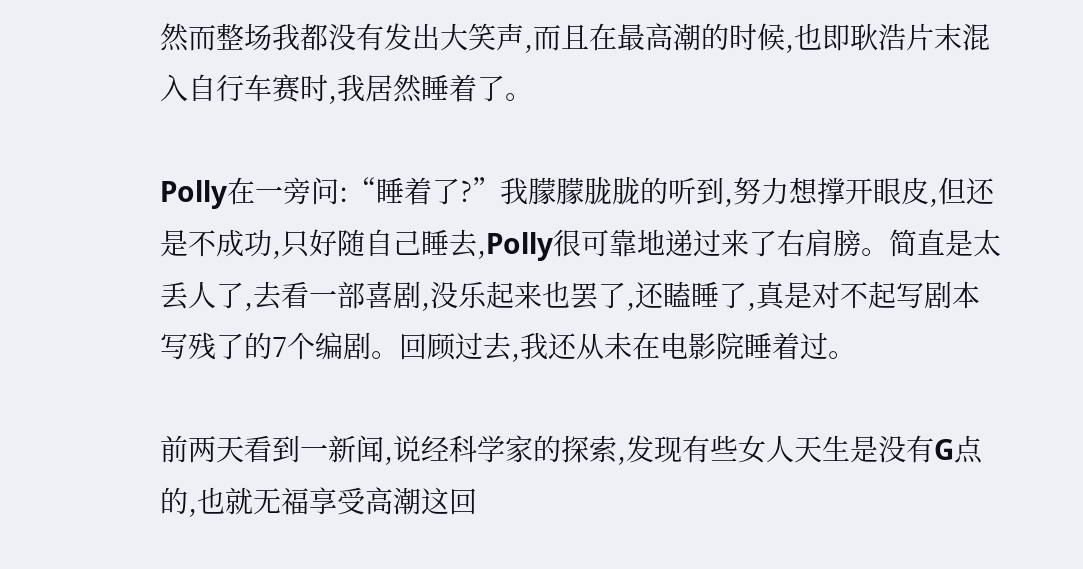然而整场我都没有发出大笑声,而且在最高潮的时候,也即耿浩片末混入自行车赛时,我居然睡着了。

Polly在一旁问:“睡着了?”我朦朦胧胧的听到,努力想撑开眼皮,但还是不成功,只好随自己睡去,Polly很可靠地递过来了右肩膀。简直是太丢人了,去看一部喜剧,没乐起来也罢了,还瞌睡了,真是对不起写剧本写残了的7个编剧。回顾过去,我还从未在电影院睡着过。

前两天看到一新闻,说经科学家的探索,发现有些女人天生是没有G点的,也就无福享受高潮这回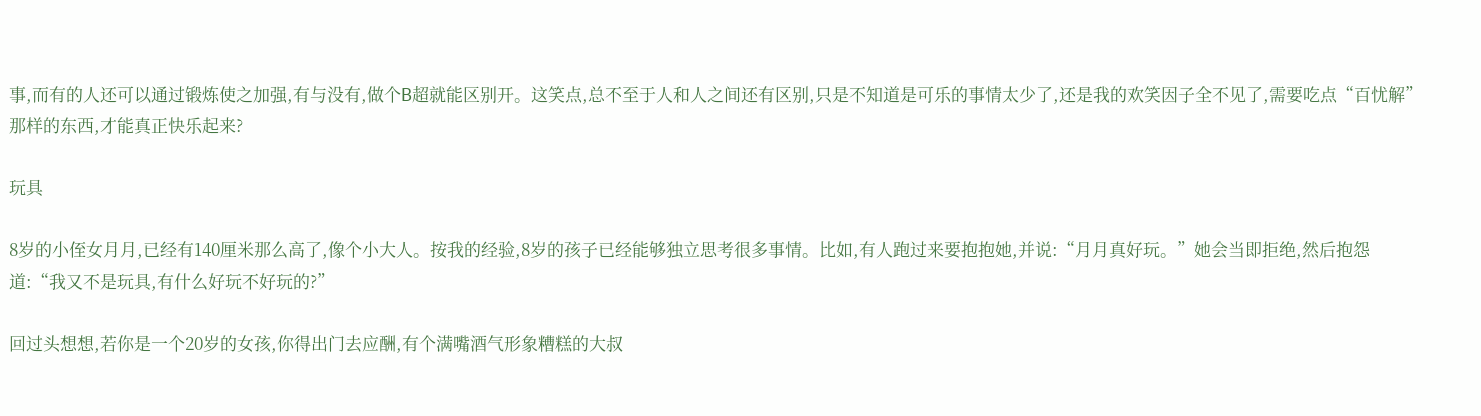事,而有的人还可以通过锻炼使之加强,有与没有,做个B超就能区别开。这笑点,总不至于人和人之间还有区别,只是不知道是可乐的事情太少了,还是我的欢笑因子全不见了,需要吃点“百忧解”那样的东西,才能真正快乐起来?

玩具

8岁的小侄女月月,已经有140厘米那么高了,像个小大人。按我的经验,8岁的孩子已经能够独立思考很多事情。比如,有人跑过来要抱抱她,并说:“月月真好玩。”她会当即拒绝,然后抱怨道:“我又不是玩具,有什么好玩不好玩的?”

回过头想想,若你是一个20岁的女孩,你得出门去应酬,有个满嘴酒气形象糟糕的大叔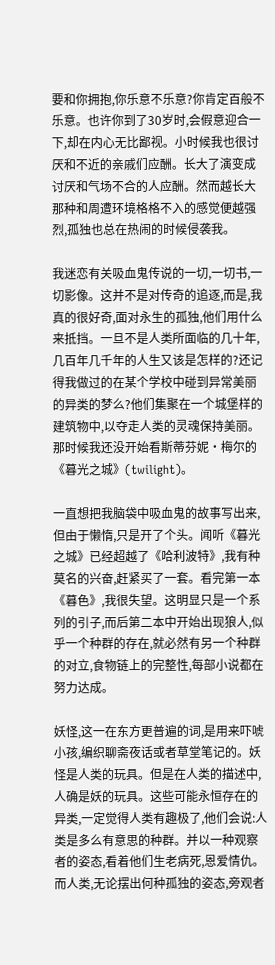要和你拥抱,你乐意不乐意?你肯定百般不乐意。也许你到了30岁时,会假意迎合一下,却在内心无比鄙视。小时候我也很讨厌和不近的亲戚们应酬。长大了演变成讨厌和气场不合的人应酬。然而越长大那种和周遭环境格格不入的感觉便越强烈,孤独也总在热闹的时候侵袭我。

我迷恋有关吸血鬼传说的一切,一切书,一切影像。这并不是对传奇的追逐,而是,我真的很好奇,面对永生的孤独,他们用什么来抵挡。一旦不是人类所面临的几十年,几百年几千年的人生又该是怎样的?还记得我做过的在某个学校中碰到异常美丽的异类的梦么?他们集聚在一个城堡样的建筑物中,以夺走人类的灵魂保持美丽。那时候我还没开始看斯蒂芬妮·梅尔的《暮光之城》(twilight)。

一直想把我脑袋中吸血鬼的故事写出来,但由于懒惰,只是开了个头。闻听《暮光之城》已经超越了《哈利波特》,我有种莫名的兴奋,赶紧买了一套。看完第一本《暮色》,我很失望。这明显只是一个系列的引子,而后第二本中开始出现狼人,似乎一个种群的存在,就必然有另一个种群的对立,食物链上的完整性,每部小说都在努力达成。

妖怪,这一在东方更普遍的词,是用来吓唬小孩,编织聊斋夜话或者草堂笔记的。妖怪是人类的玩具。但是在人类的描述中,人确是妖的玩具。这些可能永恒存在的异类,一定觉得人类有趣极了,他们会说:人类是多么有意思的种群。并以一种观察者的姿态,看着他们生老病死,恩爱情仇。而人类,无论摆出何种孤独的姿态,旁观者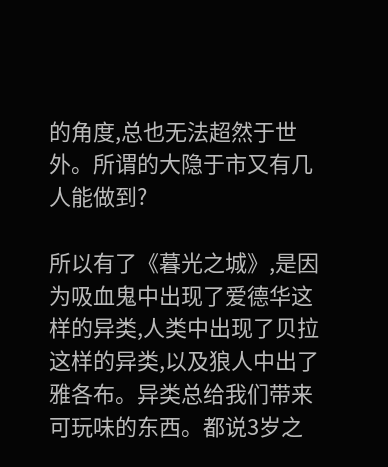的角度,总也无法超然于世外。所谓的大隐于市又有几人能做到?

所以有了《暮光之城》,是因为吸血鬼中出现了爱德华这样的异类,人类中出现了贝拉这样的异类,以及狼人中出了雅各布。异类总给我们带来可玩味的东西。都说3岁之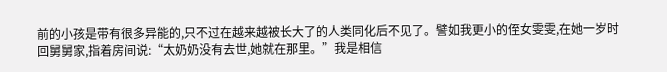前的小孩是带有很多异能的,只不过在越来越被长大了的人类同化后不见了。譬如我更小的侄女雯雯,在她一岁时回舅舅家,指着房间说:“太奶奶没有去世,她就在那里。”我是相信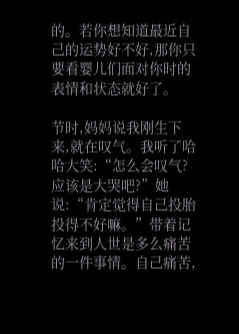的。若你想知道最近自己的运势好不好,那你只要看婴儿们面对你时的表情和状态就好了。

节时,妈妈说我刚生下来,就在叹气。我听了哈哈大笑:“怎么会叹气?应该是大哭吧?”她说:“肯定觉得自己投胎投得不好嘛。”带着记忆来到人世是多么痛苦的一件事情。自己痛苦,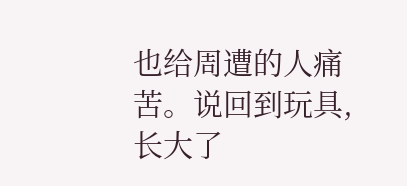也给周遭的人痛苦。说回到玩具,长大了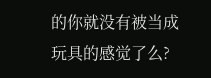的你就没有被当成玩具的感觉了么?